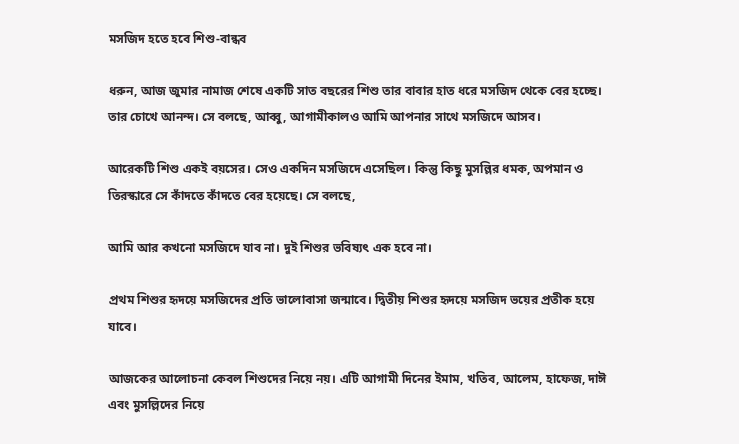মসজিদ হতে হবে শিশু-বান্ধব

ধরুন, আজ জুমার নামাজ শেষে একটি সাত বছরের শিশু তার বাবার হাত ধরে মসজিদ থেকে বের হচ্ছে। তার চোখে আনন্দ। সে বলছে, আব্বু, আগামীকালও আমি আপনার সাথে মসজিদে আসব।

আরেকটি শিশু একই বয়সের। সেও একদিন মসজিদে এসেছিল। কিন্তু কিছু মুসল্লির ধমক, অপমান ও তিরস্কারে সে কাঁদতে কাঁদতে বের হয়েছে। সে বলছে,

আমি আর কখনো মসজিদে যাব না। দুই শিশুর ভবিষ্যৎ এক হবে না।

প্রথম শিশুর হৃদয়ে মসজিদের প্রতি ভালোবাসা জন্মাবে। দ্বিতীয় শিশুর হৃদয়ে মসজিদ ভয়ের প্রতীক হয়ে যাবে।

আজকের আলোচনা কেবল শিশুদের নিয়ে নয়। এটি আগামী দিনের ইমাম, খতিব, আলেম, হাফেজ, দাঈ এবং মুসল্লিদের নিয়ে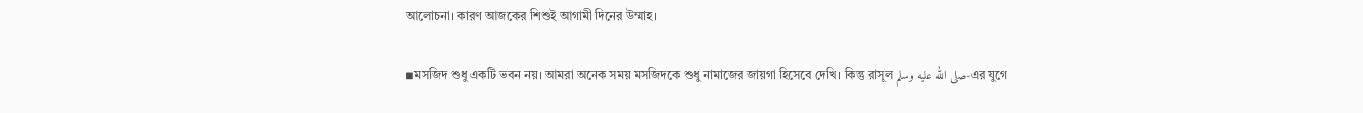আলোচনা।‌ কারণ আজকের শিশুই আগামী দিনের উম্মাহ।

◾মসজিদ শুধু একটি ভবন নয়। আমরা অনেক সময় মসজিদকে শুধু নামাজের জায়গা হিসেবে দেখি। কিন্তু রাসূল صلى الله عليه وسلم-এর যুগে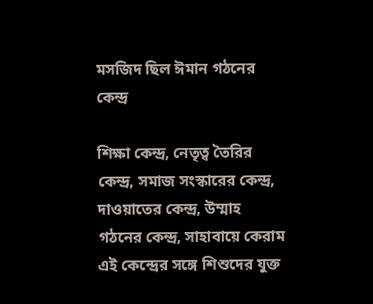মসজিদ ছিল ঈমান গঠনের কেন্দ্র

শিক্ষা কেন্দ্র, নেতৃত্ব তৈরির কেন্দ্র, সমাজ সংস্কারের কেন্দ্র, দাওয়াতের কেন্দ্র, উম্মাহ গঠনের কেন্দ্র, সাহাবায়ে কেরাম এই কেন্দ্রের সঙ্গে শিশুদের যুক্ত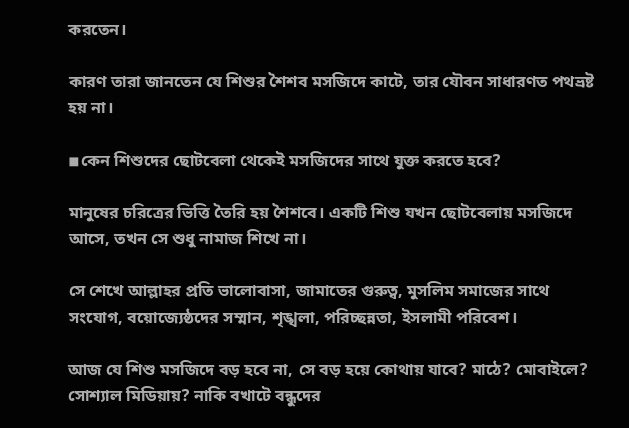করতেন।

কারণ তারা জানতেন যে শিশুর শৈশব মসজিদে কাটে, তার যৌবন সাধারণত পথভ্রষ্ট হয় না।

◾কেন শিশুদের ছোটবেলা থেকেই মসজিদের সাথে যুক্ত করতে হবে?

মানুষের চরিত্রের ভিত্তি তৈরি হয় শৈশবে। একটি শিশু যখন ছোটবেলায় মসজিদে আসে, তখন সে শুধু নামাজ শিখে না।

সে শেখে আল্লাহর প্রতি ভালোবাসা, জামাতের গুরুত্ব, মুসলিম সমাজের সাথে সংযোগ, বয়োজ্যেষ্ঠদের সম্মান, শৃঙ্খলা, পরিচ্ছন্নতা, ইসলামী পরিবেশ।

আজ যে শিশু মসজিদে বড় হবে না, সে বড় হয়ে কোথায় যাবে? মাঠে? মোবাইলে? সোশ্যাল মিডিয়ায়? নাকি বখাটে বন্ধুদের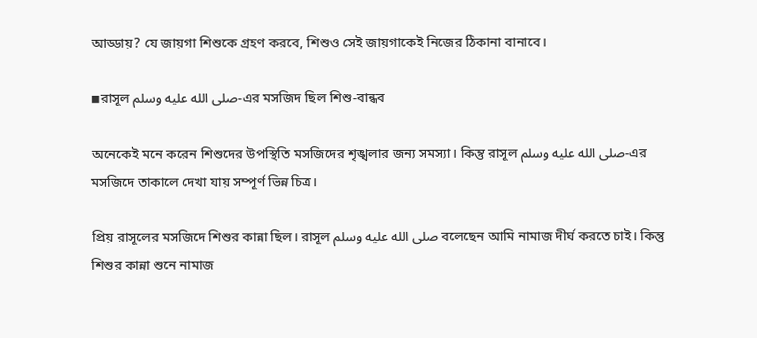আড্ডায়? যে জায়গা শিশুকে গ্রহণ করবে, শিশুও সেই জায়গাকেই নিজের ঠিকানা বানাবে।

◾রাসূল صلى الله عليه وسلم-এর মসজিদ ছিল শিশু-বান্ধব

অনেকেই মনে করেন শিশুদের উপস্থিতি মসজিদের শৃঙ্খলার জন্য সমস্যা। কিন্তু রাসূল صلى الله عليه وسلم-এর মসজিদে তাকালে দেখা যায় সম্পূর্ণ ভিন্ন চিত্র।

প্রিয় রাসূলের মসজিদে শিশুর কান্না ছিল। রাসূল صلى الله عليه وسلم বলেছেন আমি নামাজ দীর্ঘ করতে চাই। কিন্তু শিশুর কান্না শুনে নামাজ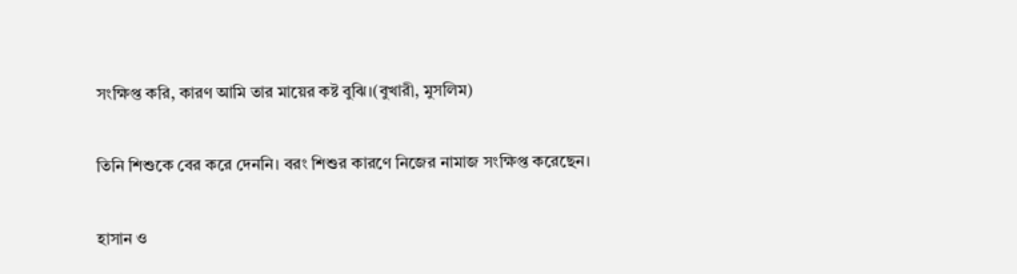সংক্ষিপ্ত করি, কারণ আমি তার মায়ের কষ্ট বুঝি।‌(বুখারী, মুসলিম)

তিনি শিশুকে বের করে দেননি। বরং শিশুর কারণে নিজের নামাজ সংক্ষিপ্ত করেছেন।

হাসান ও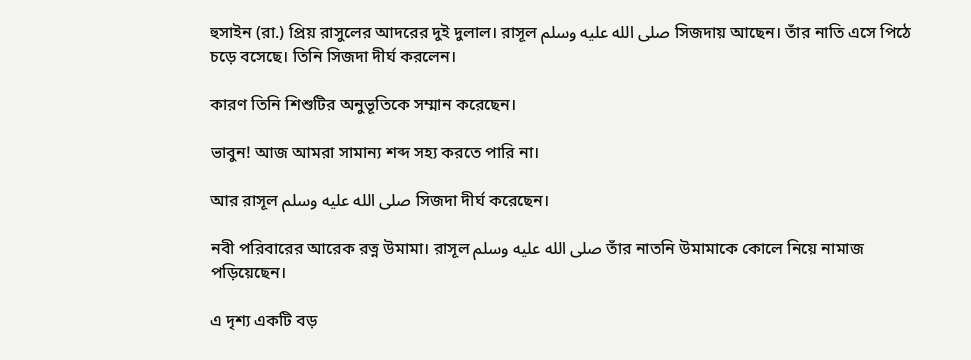হুসাইন (রা.) প্রিয় রাসুলের আদরের দুই দুলাল। রাসূল صلى الله عليه وسلم সিজদায় আছেন। তাঁর নাতি এসে পিঠে চড়ে বসেছে। তিনি সিজদা দীর্ঘ করলেন।

কারণ তিনি শিশুটির অনুভূতিকে সম্মান করেছেন।

ভাবুন! আজ আমরা সামান্য শব্দ সহ্য করতে পারি না।

আর রাসূল صلى الله عليه وسلم সিজদা দীর্ঘ করেছেন।

নবী পরিবারের আরেক রত্ন উমামা‌। রাসূল صلى الله عليه وسلم তাঁর নাতনি উমামাকে কোলে নিয়ে নামাজ পড়িয়েছেন।

এ দৃশ্য একটি বড়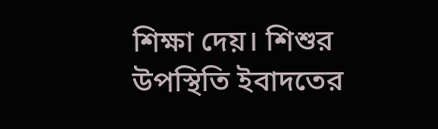শিক্ষা দেয়।‌ শিশুর উপস্থিতি ইবাদতের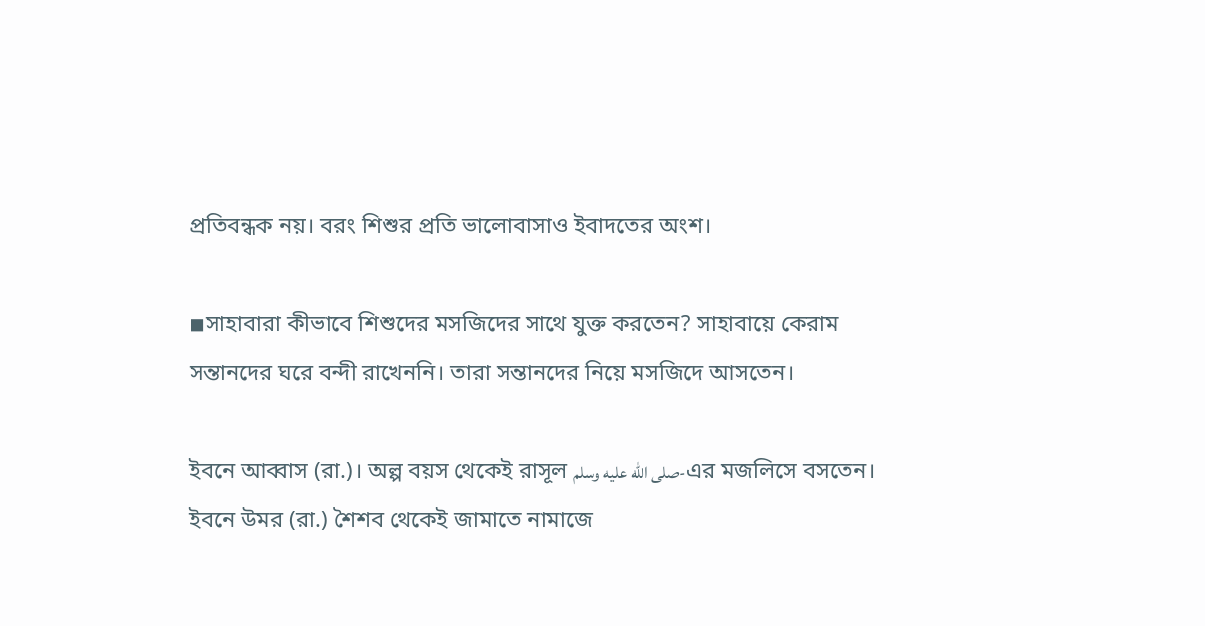প্রতিবন্ধক নয়। বরং শিশুর প্রতি ভালোবাসাও ইবাদতের অংশ।

◾সাহাবারা কীভাবে শিশুদের মসজিদের সাথে যুক্ত করতেন? সাহাবায়ে কেরাম সন্তানদের ঘরে বন্দী রাখেননি।‌ তারা সন্তানদের নিয়ে মসজিদে আসতেন।

ইবনে আব্বাস (রা.)। অল্প বয়স থেকেই রাসূল صلى الله عليه وسلم-এর মজলিসে বসতেন। ইবনে উমর (রা.) শৈশব থেকেই জামাতে নামাজে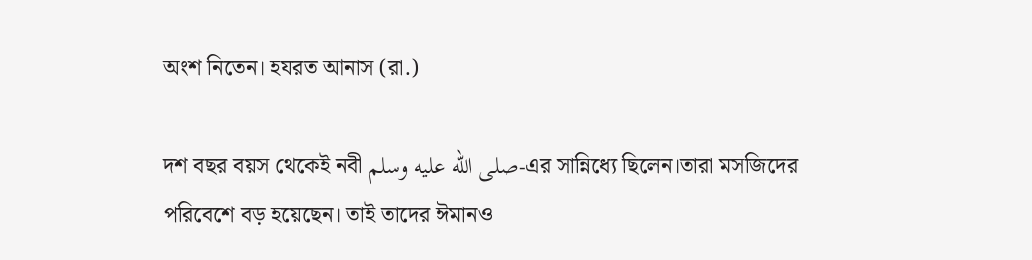অংশ নিতেন। হযরত আনাস (রা.)

দশ বছর বয়স থেকেই নবী صلى الله عليه وسلم-এর সান্নিধ্যে ছিলেন।তারা মসজিদের পরিবেশে বড় হয়েছেন। তাই তাদের ঈমানও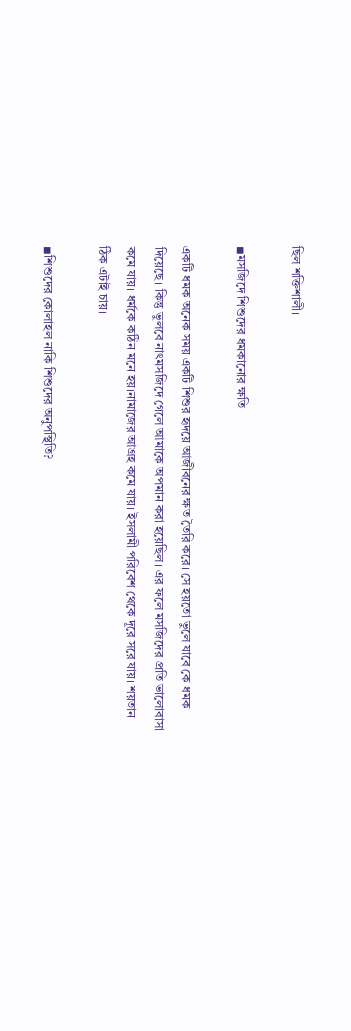ছিল শক্তিশালী।

◾মসজিদে শিশুদের ধমকানোর ক্ষতি

একটি ধমক অনেক সময় একটি শিশুর হৃদয়ে আজীবনের ক্ষত তৈরি করে। সে হয়তো ভুলে যাবে কে ধমক দিয়েছে। কিন্তু ভুলবে নাৎমসজিদে গেলে আমাকে অপমান করা হয়েছিল। এর ফলে মসজিদের প্রতি ভালোবাসা কমে যায়। ধর্মকে কঠিন মনে হয়।নামাজের আগ্রহ কমে যায়। ইসলামী পরিবেশ থেকে দূরে সরে যায়। শয়তান ঠিক এটাই চায়।

◾শিশুদের কোলাহল নাকি শিশুদের অনুপস্থিতি?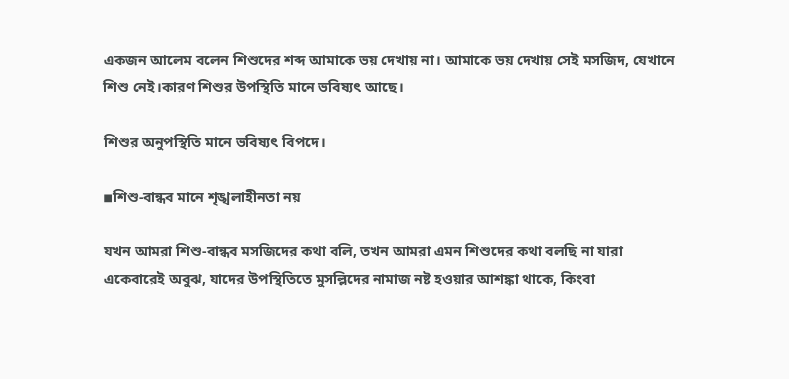একজন আলেম বলেন শিশুদের শব্দ আমাকে ভয় দেখায় না। আমাকে ভয় দেখায় সেই মসজিদ, যেখানে শিশু নেই।কারণ শিশুর উপস্থিতি মানে ভবিষ্যৎ আছে।

শিশুর অনুপস্থিতি মানে ভবিষ্যৎ বিপদে।

◾শিশু-বান্ধব মানে শৃঙ্খলাহীনতা নয়

যখন আমরা শিশু-বান্ধব মসজিদের কথা বলি, তখন আমরা এমন শিশুদের কথা বলছি না যারা একেবারেই অবুঝ, যাদের উপস্থিতিতে মুসল্লিদের নামাজ নষ্ট হওয়ার আশঙ্কা থাকে, কিংবা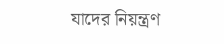যাদের নিয়ন্ত্রণ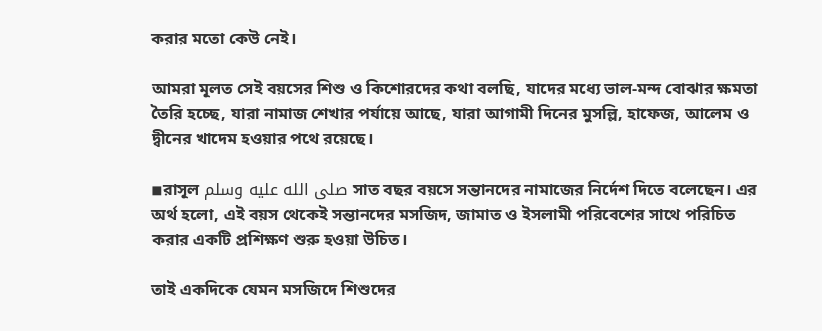করার মতো কেউ নেই।

আমরা মূলত সেই বয়সের শিশু ও কিশোরদের কথা বলছি, যাদের মধ্যে ভাল-মন্দ বোঝার ক্ষমতা তৈরি হচ্ছে, যারা নামাজ শেখার পর্যায়ে আছে, যারা আগামী দিনের মুসল্লি, হাফেজ, আলেম ও দ্বীনের খাদেম হওয়ার পথে রয়েছে।

◾রাসূল صلى الله عليه وسلم সাত বছর বয়সে সন্তানদের নামাজের নির্দেশ দিতে বলেছেন। এর অর্থ হলো, এই বয়স থেকেই সন্তানদের মসজিদ, জামাত ও ইসলামী পরিবেশের সাথে পরিচিত করার একটি প্রশিক্ষণ শুরু হওয়া উচিত।

তাই একদিকে যেমন মসজিদে শিশুদের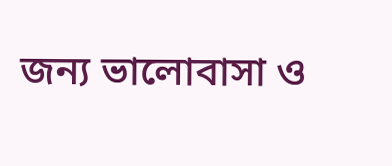জন্য ভালোবাসা ও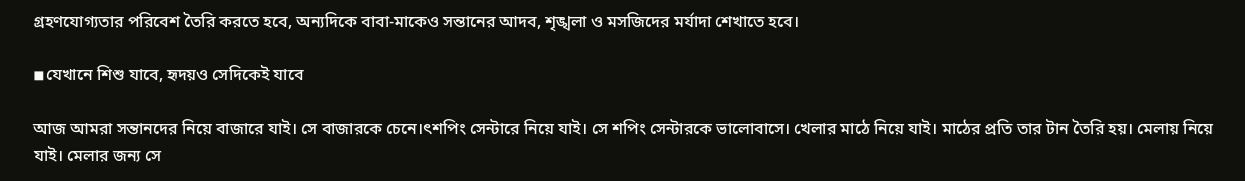গ্রহণযোগ্যতার পরিবেশ তৈরি করতে হবে, অন্যদিকে বাবা-মাকেও সন্তানের আদব, শৃঙ্খলা ও মসজিদের মর্যাদা শেখাতে হবে।

◾যেখানে শিশু যাবে, হৃদয়ও সেদিকেই যাবে

আজ আমরা সন্তানদের নিয়ে বাজারে যাই। সে বাজারকে চেনে।ৎশপিং সেন্টারে নিয়ে যাই। সে শপিং সেন্টারকে ভালোবাসে। খেলার মাঠে নিয়ে যাই। মাঠের প্রতি তার টান তৈরি হয়। মেলায় নিয়ে যাই। মেলার জন্য সে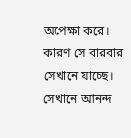অপেক্ষা করে। কারণ সে বারবার সেখানে যাচ্ছে। সেখানে আনন্দ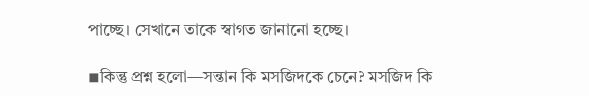পাচ্ছে। সেখানে তাকে স্বাগত জানানো হচ্ছে।

◾কিন্তু প্রশ্ন হলো—সন্তান কি মসজিদকে চেনে? মসজিদ কি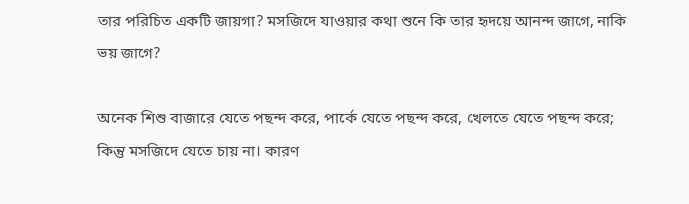তার পরিচিত একটি জায়গা? মসজিদে যাওয়ার কথা শুনে কি তার হৃদয়ে আনন্দ জাগে, নাকি ভয় জাগে?

অনেক শিশু বাজারে যেতে পছন্দ করে, পার্কে যেতে পছন্দ করে, খেলতে যেতে পছন্দ করে; কিন্তু মসজিদে যেতে চায় না। কারণ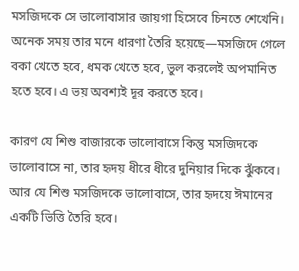মসজিদকে সে ভালোবাসার জায়গা হিসেবে চিনতে শেখেনি। অনেক সময় তার মনে ধারণা তৈরি হয়েছে—মসজিদে গেলে বকা খেতে হবে, ধমক খেতে হবে, ভুল করলেই অপমানিত হতে হবে। এ ভয় অবশ্যই দূর করতে হবে।

কারণ যে শিশু বাজারকে ভালোবাসে কিন্তু মসজিদকে ভালোবাসে না, তার হৃদয় ধীরে ধীরে দুনিয়ার দিকে ঝুঁকবে। আর যে শিশু মসজিদকে ভালোবাসে, তার হৃদয়ে ঈমানের একটি ভিত্তি তৈরি হবে।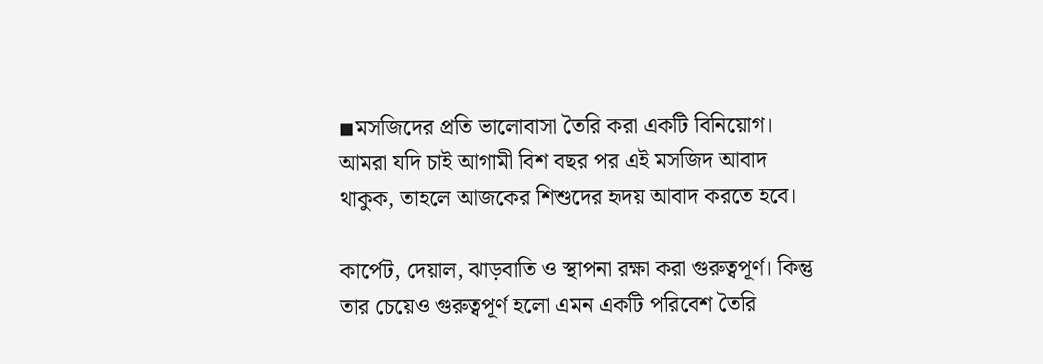◾মসজিদের প্রতি ভালোবাসা তৈরি করা একটি বিনিয়োগ। আমরা যদি চাই আগামী বিশ বছর পর এই মসজিদ আবাদ থাকুক, তাহলে আজকের শিশুদের হৃদয় আবাদ করতে হবে।

কার্পেট, দেয়াল, ঝাড়বাতি ও স্থাপনা রক্ষা করা গুরুত্বপূর্ণ। কিন্তু তার চেয়েও গুরুত্বপূর্ণ হলো এমন একটি পরিবেশ তৈরি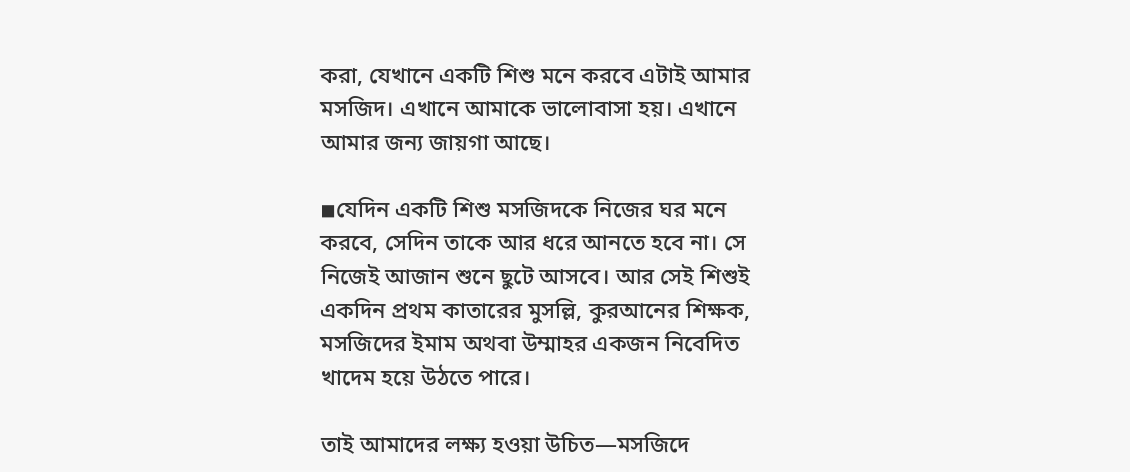করা, যেখানে একটি শিশু মনে করবে এটাই আমার মসজিদ। এখানে আমাকে ভালোবাসা হয়। এখানে আমার জন্য জায়গা আছে।

◾যেদিন একটি শিশু মসজিদকে নিজের ঘর মনে করবে, সেদিন তাকে আর ধরে আনতে হবে না। সে নিজেই আজান শুনে ছুটে আসবে। আর সেই শিশুই একদিন প্রথম কাতারের মুসল্লি, কুরআনের শিক্ষক, মসজিদের ইমাম অথবা উম্মাহর একজন নিবেদিত খাদেম হয়ে উঠতে পারে।

তাই আমাদের লক্ষ্য হওয়া উচিত—মসজিদে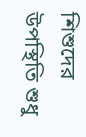শিশুদের উপস্থিতি শুধু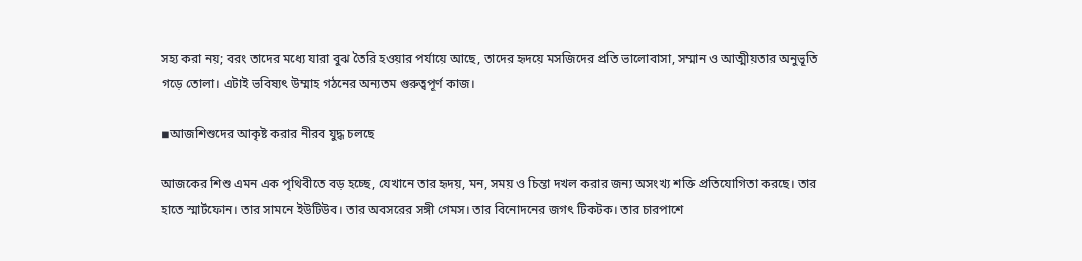সহ্য করা নয়; বরং তাদের মধ্যে যারা বুঝ তৈরি হওয়ার পর্যায়ে আছে, তাদের হৃদয়ে মসজিদের প্রতি ভালোবাসা, সম্মান ও আত্মীয়তার অনুভূতি গড়ে তোলা। এটাই ভবিষ্যৎ উম্মাহ গঠনের অন্যতম গুরুত্বপূর্ণ কাজ।

◾আজশিশুদের আকৃষ্ট করার নীরব যুদ্ধ চলছে

আজকের শিশু এমন এক পৃথিবীতে বড় হচ্ছে, যেখানে তার হৃদয়, মন, সময় ও চিন্তা দখল করার জন্য অসংখ্য শক্তি প্রতিযোগিতা করছে। তার হাতে স্মার্টফোন। তার সামনে ইউটিউব। তার অবসরের সঙ্গী গেমস। তার বিনোদনের জগৎ টিকটক। তার চারপাশে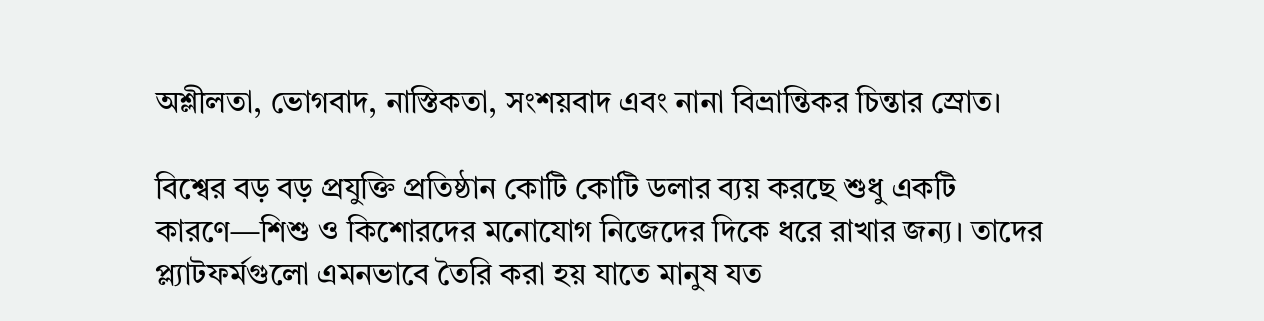অশ্লীলতা, ভোগবাদ, নাস্তিকতা, সংশয়বাদ এবং নানা বিভ্রান্তিকর চিন্তার স্রোত।

বিশ্বের বড় বড় প্রযুক্তি প্রতিষ্ঠান কোটি কোটি ডলার ব্যয় করছে শুধু একটি কারণে—শিশু ও কিশোরদের মনোযোগ নিজেদের দিকে ধরে রাখার জন্য। তাদের প্ল্যাটফর্মগুলো এমনভাবে তৈরি করা হয় যাতে মানুষ যত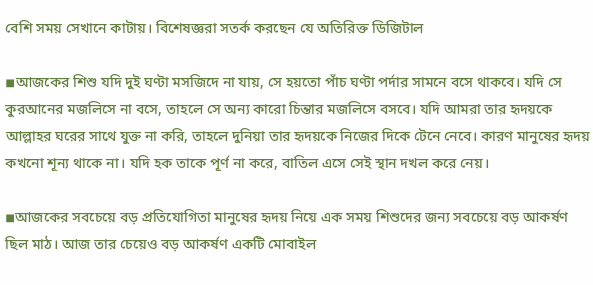বেশি সময় সেখানে কাটায়। বিশেষজ্ঞরা সতর্ক করছেন যে অতিরিক্ত ডিজিটাল

◾আজকের শিশু যদি দুই ঘণ্টা মসজিদে না যায়, সে হয়তো পাঁচ ঘণ্টা পর্দার সামনে বসে থাকবে। যদি সে কুরআনের মজলিসে না বসে, তাহলে সে অন্য কারো চিন্তার মজলিসে বসবে। যদি আমরা তার হৃদয়কে আল্লাহর ঘরের সাথে যুক্ত না করি, তাহলে দুনিয়া তার হৃদয়কে নিজের দিকে টেনে নেবে। কারণ মানুষের হৃদয় কখনো শূন্য থাকে না। যদি হক তাকে পূর্ণ না করে, বাতিল এসে সেই স্থান দখল করে নেয়।

◾আজকের সবচেয়ে বড় প্রতিযোগিতা মানুষের হৃদয় নিয়ে এক সময় শিশুদের জন্য সবচেয়ে বড় আকর্ষণ ছিল মাঠ। আজ তার চেয়েও বড় আকর্ষণ একটি মোবাইল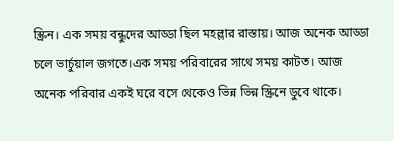স্ক্রিন। এক সময় বন্ধুদের আড্ডা ছিল মহল্লার রাস্তায়। আজ অনেক আড্ডা চলে ভার্চুয়াল জগতে।এক সময় পরিবারের সাথে সময় কাটত। আজ অনেক পরিবার একই ঘরে বসে থেকেও ভিন্ন ভিন্ন স্ক্রিনে ডুবে থাকে।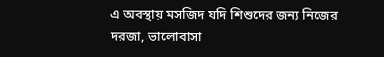এ অবস্থায় মসজিদ যদি শিশুদের জন্য নিজের দরজা, ভালোবাসা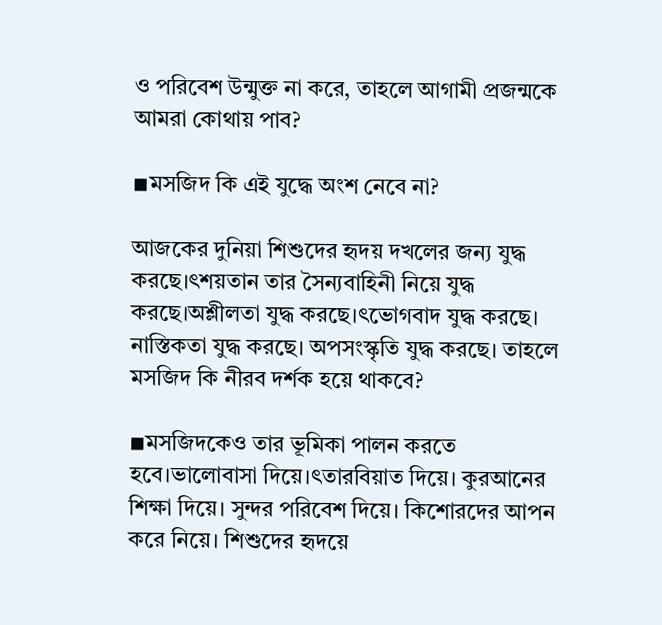ও পরিবেশ উন্মুক্ত না করে, তাহলে আগামী প্রজন্মকে আমরা কোথায় পাব?

◾মসজিদ কি এই যুদ্ধে অংশ নেবে না?

আজকের দুনিয়া শিশুদের হৃদয় দখলের জন্য যুদ্ধ করছে।ৎশয়তান তার সৈন্যবাহিনী নিয়ে যুদ্ধ করছে।অশ্লীলতা যুদ্ধ করছে।ৎভোগবাদ যুদ্ধ করছে। নাস্তিকতা যুদ্ধ করছে। অপসংস্কৃতি যুদ্ধ করছে। তাহলে মসজিদ কি নীরব দর্শক হয়ে থাকবে?

◾মসজিদকেও তার ভূমিকা পালন করতে হবে।ভালোবাসা দিয়ে।ৎতারবিয়াত দিয়ে। কুরআনের শিক্ষা দিয়ে। সুন্দর পরিবেশ দিয়ে। কিশোরদের আপন করে নিয়ে। শিশুদের হৃদয়ে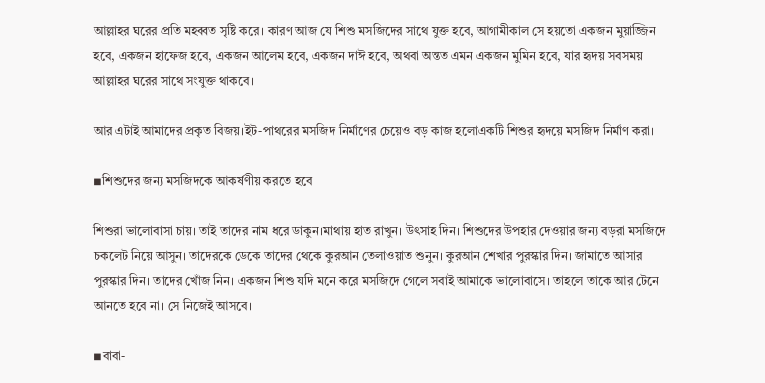আল্লাহর ঘরের প্রতি মহব্বত সৃষ্টি করে। কারণ আজ যে শিশু মসজিদের সাথে যুক্ত হবে, আগামীকাল সে হয়তো একজন মুয়াজ্জিন হবে, একজন হাফেজ হবে, একজন আলেম হবে, একজন দাঈ হবে, অথবা অন্তত এমন একজন মুমিন হবে, যার হৃদয় সবসময় আল্লাহর ঘরের সাথে সংযুক্ত থাকবে।

আর এটাই আমাদের প্রকৃত বিজয়।ইট-পাথরের মসজিদ নির্মাণের চেয়েও বড় কাজ হলোএকটি শিশুর হৃদয়ে মসজিদ নির্মাণ করা।

◾শিশুদের জন্য মসজিদকে আকর্ষণীয় করতে হবে

শিশুরা ভালোবাসা চায়। তাই তাদের নাম ধরে ডাকুন।মাথায় হাত রাখুন। উৎসাহ দিন। শিশুদের উপহার দেওয়ার জন্য বড়রা মসজিদে চকলেট নিয়ে আসুন। তাদেরকে ডেকে তাদের থেকে কুরআন তেলাওয়াত শুনুন। কুরআন শেখার পুরস্কার দিন। জামাতে আসার পুরস্কার দিন। তাদের খোঁজ নিন। একজন শিশু যদি মনে করে মসজিদে গেলে সবাই আমাকে ভালোবাসে। তাহলে তাকে আর টেনে আনতে হবে না। সে নিজেই আসবে।

◾বাবা-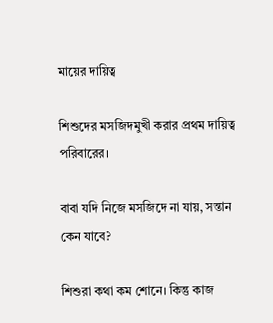মায়ের দায়িত্ব

শিশুদের মসজিদমুখী করার প্রথম দায়িত্ব পরিবারের।

বাবা যদি নিজে মসজিদে না যায়, সন্তান কেন যাবে?

শিশুরা কথা কম শোনে। কিন্তু কাজ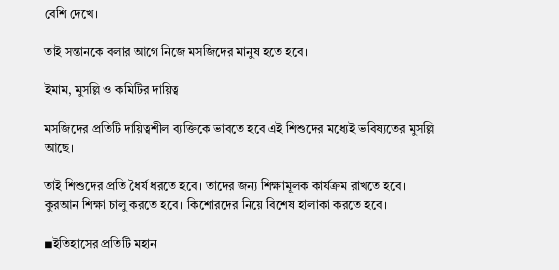বেশি দেখে।

তাই সন্তানকে বলার আগে নিজে মসজিদের মানুষ হতে হবে।

ইমাম, মুসল্লি ও কমিটির দায়িত্ব

মসজিদের প্রতিটি দায়িত্বশীল ব্যক্তিকে ভাবতে হবে এই শিশুদের মধ্যেই ভবিষ্যতের মুসল্লি আছে।

তাই শিশুদের প্রতি ধৈর্য ধরতে হবে। তাদের জন্য শিক্ষামূলক কার্যক্রম রাখতে হবে। কুরআন শিক্ষা চালু করতে হবে। কিশোরদের নিয়ে বিশেষ হালাকা করতে হবে।

◾ইতিহাসের প্রতিটি মহান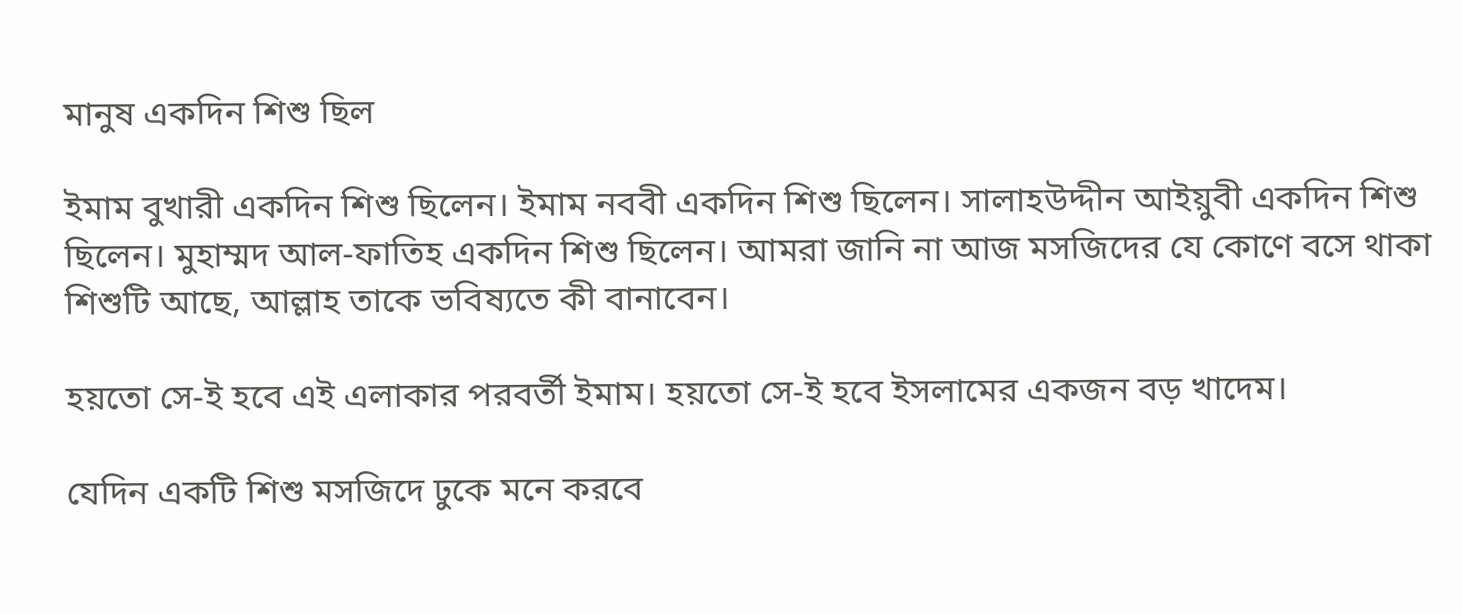মানুষ একদিন শিশু ছিল

ইমাম বুখারী একদিন শিশু ছিলেন। ইমাম নববী একদিন শিশু ছিলেন। সালাহউদ্দীন আইয়ুবী একদিন শিশু ছিলেন। মুহাম্মদ আল-ফাতিহ একদিন শিশু ছিলেন। আমরা জানি না আজ মসজিদের যে কোণে বসে থাকা শিশুটি আছে, আল্লাহ তাকে ভবিষ্যতে কী বানাবেন।

হয়তো সে-ই হবে এই এলাকার পরবর্তী ইমাম। হয়তো সে-ই হবে ইসলামের একজন বড় খাদেম।

যেদিন একটি শিশু মসজিদে ঢুকে মনে করবে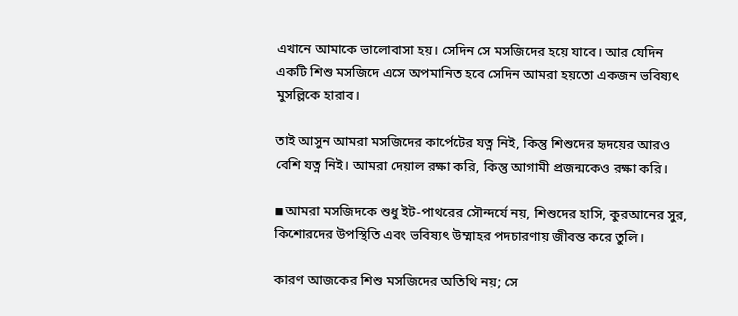এখানে আমাকে ভালোবাসা হয়। সেদিন সে মসজিদের হয়ে যাবে। আর যেদিন একটি শিশু মসজিদে এসে অপমানিত হবে সেদিন আমরা হয়তো একজন ভবিষ্যৎ মুসল্লিকে হারাব।

তাই আসুন আমরা মসজিদের কার্পেটের যত্ন নিই, কিন্তু শিশুদের হৃদয়ের আরও বেশি যত্ন নিই। আমরা দেয়াল রক্ষা করি, কিন্তু আগামী প্রজন্মকেও রক্ষা করি।

◾আমরা মসজিদকে শুধু ইট-পাথরের সৌন্দর্যে নয়, শিশুদের হাসি, কুরআনের সুর, কিশোরদের উপস্থিতি এবং ভবিষ্যৎ উম্মাহর পদচারণায় জীবন্ত করে তুলি।

কারণ আজকের শিশু মসজিদের অতিথি নয়; সে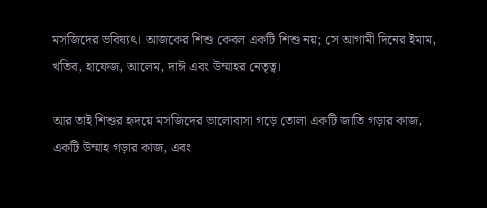মসজিদের ভবিষ্যৎ। আজকের শিশু কেবল একটি শিশু নয়; সে আগামী দিনের ইমাম, খতিব, হাফেজ, আলেম, দাঈ এবং উম্মাহর নেতৃত্ব।

আর তাই শিশুর হৃদয়ে মসজিদের ভালোবাসা গড়ে তোলা একটি জাতি গড়ার কাজ, একটি উম্মাহ গড়ার কাজ, এবং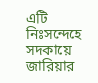এটি নিঃসন্দেহে সদকায়ে জারিয়ার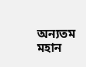অন্যতম মহান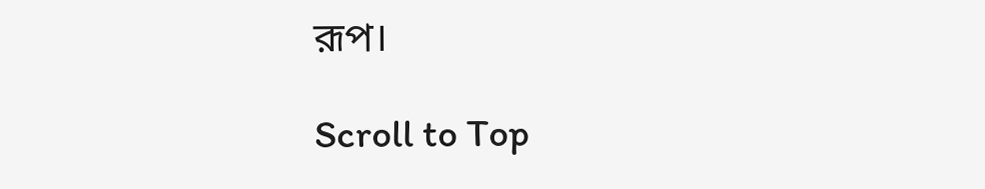রূপ।

Scroll to Top